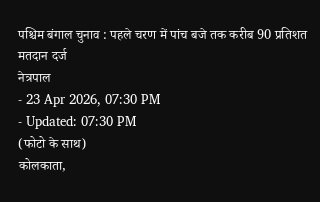पश्चिम बंगाल चुनाव : पहले चरण में पांच बजे तक करीब 90 प्रतिशत मतदान दर्ज
नेत्रपाल
- 23 Apr 2026, 07:30 PM
- Updated: 07:30 PM
(फोटो के साथ)
कोलकाता,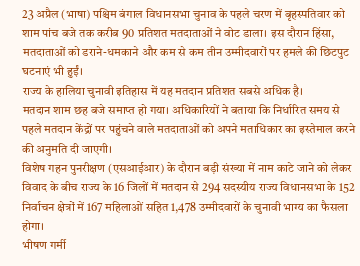23 अप्रैल (भाषा) पश्चिम बंगाल विधानसभा चुनाव के पहले चरण में बृहस्पतिवार को शाम पांच बजे तक करीब 90 प्रतिशत मतदाताओं ने वोट डाला। इस दौरान हिंसा, मतदाताओं को डराने-धमकाने और कम से कम तीन उम्मीदवारों पर हमले की छिटपुट घटनाएं भी हुईं।
राज्य के हालिया चुनावी इतिहास में यह मतदान प्रतिशत सबसे अधिक है।
मतदान शाम छह बजे समाप्त हो गया। अधिकारियों ने बताया कि निर्धारित समय से पहले मतदान केंद्रों पर पहुंचने वाले मतदाताओं को अपने मताधिकार का इस्तेमाल करने की अनुमति दी जाएगी।
विशेष गहन पुनरीक्षण (एसआईआर) के दौरान बड़ी संख्या में नाम काटे जाने को लेकर विवाद के बीच राज्य के 16 जिलों में मतदान से 294 सदस्यीय राज्य विधानसभा के 152 निर्वाचन क्षेत्रों में 167 महिलाओं सहित 1,478 उम्मीदवारों के चुनावी भाग्य का फैसला होगा।
भीषण गर्मी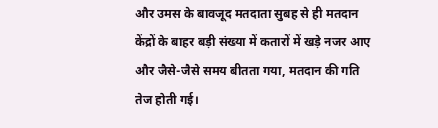और उमस के बावजूद मतदाता सुबह से ही मतदान केंद्रों के बाहर बड़ी संख्या में कतारों में खड़े नजर आए और जैसे-जैसे समय बीतता गया, मतदान की गति तेज होती गई।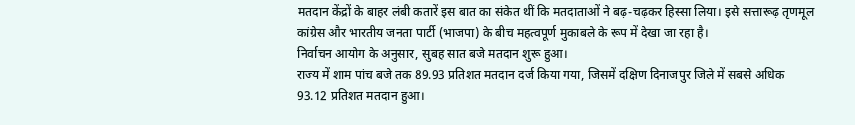मतदान केंद्रों के बाहर लंबी कतारें इस बात का संकेत थीं कि मतदाताओं ने बढ़-चढ़कर हिस्सा लिया। इसे सत्तारूढ़ तृणमूल कांग्रेस और भारतीय जनता पार्टी (भाजपा) के बीच महत्वपूर्ण मुकाबले के रूप में देखा जा रहा है।
निर्वाचन आयोग के अनुसार, सुबह सात बजे मतदान शुरू हुआ।
राज्य में शाम पांच बजे तक 89.93 प्रतिशत मतदान दर्ज किया गया, जिसमें दक्षिण दिनाजपुर जिले में सबसे अधिक 93.12 प्रतिशत मतदान हुआ।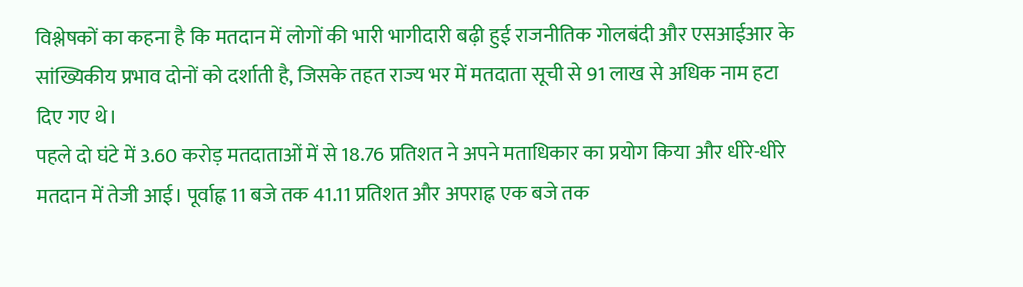विश्लेषकों का कहना है कि मतदान में लोगों की भारी भागीदारी बढ़ी हुई राजनीतिक गोलबंदी और एसआईआर के सांख्यिकीय प्रभाव दोनों को दर्शाती है, जिसके तहत राज्य भर में मतदाता सूची से 91 लाख से अधिक नाम हटा दिए गए थे।
पहले दो घंटे में 3.60 करोड़ मतदाताओं में से 18.76 प्रतिशत ने अपने मताधिकार का प्रयोग किया और धीरे-धीरे मतदान में तेजी आई। पूर्वाह्न 11 बजे तक 41.11 प्रतिशत और अपराह्न एक बजे तक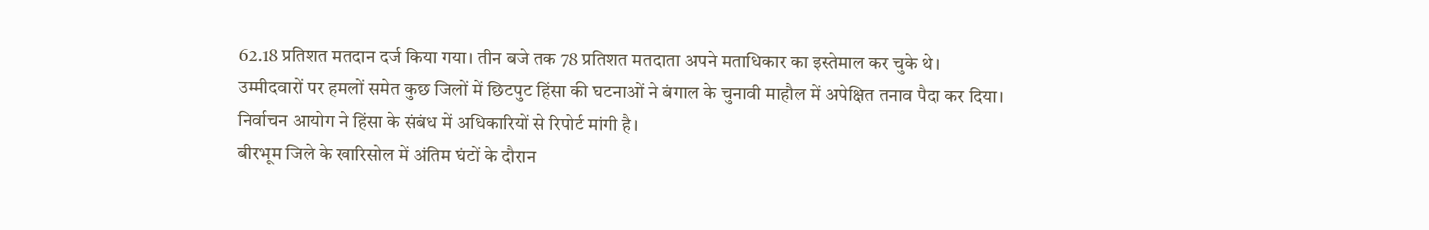62.18 प्रतिशत मतदान दर्ज किया गया। तीन बजे तक 78 प्रतिशत मतदाता अपने मताधिकार का इस्तेमाल कर चुके थे।
उम्मीदवारों पर हमलों समेत कुछ जिलों में छिटपुट हिंसा की घटनाओं ने बंगाल के चुनावी माहौल में अपेक्षित तनाव पैदा कर दिया। निर्वाचन आयोग ने हिंसा के संबंध में अधिकारियों से रिपोर्ट मांगी है।
बीरभूम जिले के खारिसोल में अंतिम घंटों के दौरान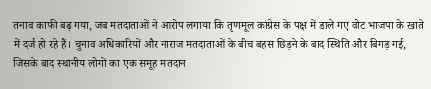तनाव काफी बढ़ गया, जब मतदाताओं ने आरोप लगाया कि तृणमूल कांग्रेस के पक्ष में डाले गए वोट भाजपा के खाते में दर्ज हो रहे हैं। चुनाव अधिकारियों और नाराज मतदाताओं के बीच बहस छिड़ने के बाद स्थिति और बिगड़ गई, जिसके बाद स्थानीय लोगों का एक समूह मतदान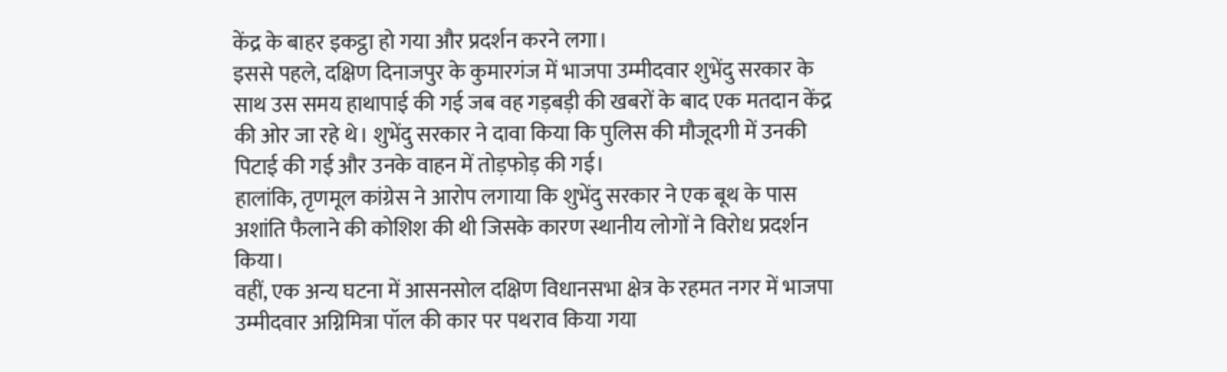केंद्र के बाहर इकट्ठा हो गया और प्रदर्शन करने लगा।
इससे पहले, दक्षिण दिनाजपुर के कुमारगंज में भाजपा उम्मीदवार शुभेंदु सरकार के साथ उस समय हाथापाई की गई जब वह गड़बड़ी की खबरों के बाद एक मतदान केंद्र की ओर जा रहे थे। शुभेंदु सरकार ने दावा किया कि पुलिस की मौजूदगी में उनकी पिटाई की गई और उनके वाहन में तोड़फोड़ की गई।
हालांकि, तृणमूल कांग्रेस ने आरोप लगाया कि शुभेंदु सरकार ने एक बूथ के पास अशांति फैलाने की कोशिश की थी जिसके कारण स्थानीय लोगों ने विरोध प्रदर्शन किया।
वहीं, एक अन्य घटना में आसनसोल दक्षिण विधानसभा क्षेत्र के रहमत नगर में भाजपा उम्मीदवार अग्निमित्रा पॉल की कार पर पथराव किया गया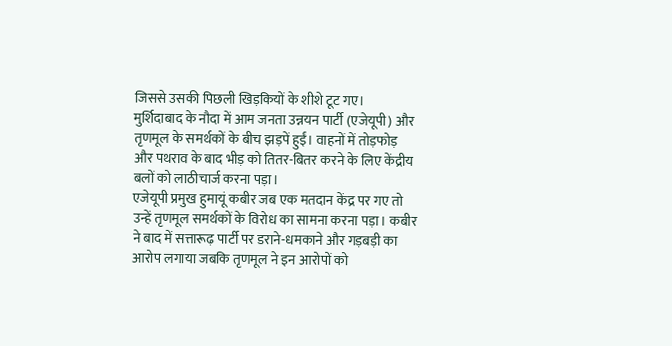जिससे उसकी पिछली खिड़कियों के शीशे टूट गए।
मुर्शिदाबाद के नौदा में आम जनता उन्नयन पार्टी (एजेयूपी) और तृणमूल के समर्थकों के बीच झड़पें हुईं। वाहनों में तोड़फोड़ और पथराव के बाद भीड़ को तितर-बितर करने के लिए केंद्रीय बलों को लाठीचार्ज करना पड़ा।
एजेयूपी प्रमुख हुमायूं कबीर जब एक मतदान केंद्र पर गए तो उन्हें तृणमूल समर्थकों के विरोध का सामना करना पड़ा। कबीर ने बाद में सत्तारूढ़ पार्टी पर डराने-धमकाने और गड़बड़ी का आरोप लगाया जबकि तृणमूल ने इन आरोपों को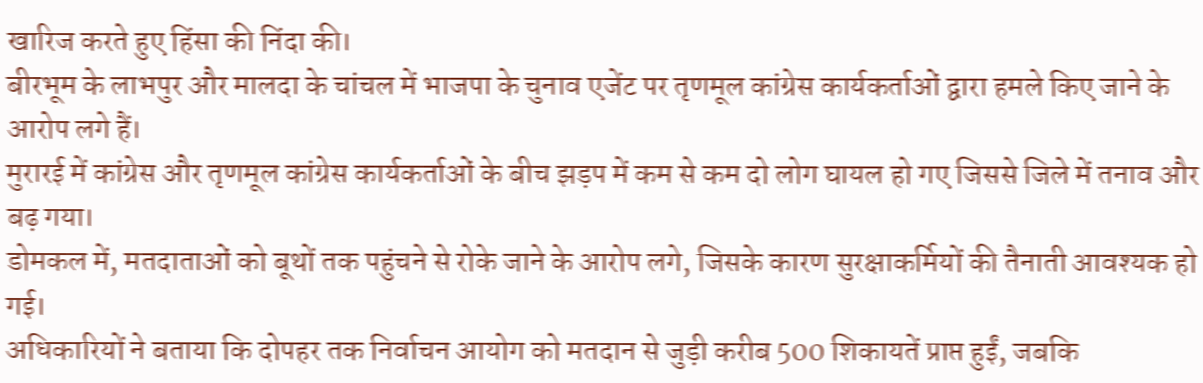खारिज करते हुए हिंसा की निंदा की।
बीरभूम के लाभपुर और मालदा के चांचल में भाजपा के चुनाव एजेंट पर तृणमूल कांग्रेस कार्यकर्ताओं द्वारा हमले किए जाने के आरोप लगे हैं।
मुरारई में कांग्रेस और तृणमूल कांग्रेस कार्यकर्ताओं के बीच झड़प में कम से कम दो लोग घायल हो गए जिससे जिले में तनाव और बढ़ गया।
डोमकल में, मतदाताओं को बूथों तक पहुंचने से रोके जाने के आरोप लगे, जिसके कारण सुरक्षाकर्मियों की तैनाती आवश्यक हो गई।
अधिकारियों ने बताया कि दोपहर तक निर्वाचन आयोग को मतदान से जुड़ी करीब 500 शिकायतें प्राप्त हुईं, जबकि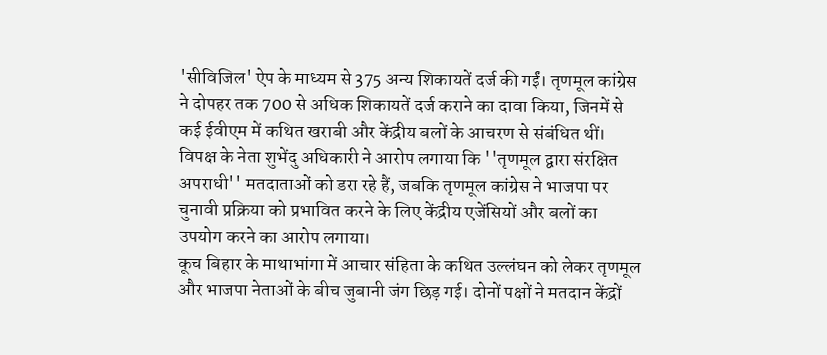'सीविजिल' ऐप के माध्यम से 375 अन्य शिकायतें दर्ज की गईं। तृणमूल कांग्रेस ने दोपहर तक 700 से अधिक शिकायतें दर्ज कराने का दावा किया, जिनमें से कई ईवीएम में कथित खराबी और केंद्रीय बलों के आचरण से संबंधित थीं।
विपक्ष के नेता शुभेंदु अधिकारी ने आरोप लगाया कि ''तृणमूल द्वारा संरक्षित अपराधी'' मतदाताओं को डरा रहे हैं, जबकि तृणमूल कांग्रेस ने भाजपा पर चुनावी प्रक्रिया को प्रभावित करने के लिए केंद्रीय एजेंसियों और बलों का उपयोग करने का आरोप लगाया।
कूच बिहार के माथाभांगा में आचार संहिता के कथित उल्लंघन को लेकर तृणमूल और भाजपा नेताओं के बीच जुबानी जंग छिड़ गई। दोनों पक्षों ने मतदान केंद्रों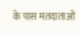के पास मतदाताओं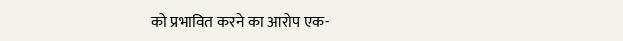को प्रभावित करने का आरोप एक-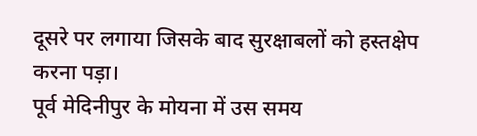दूसरे पर लगाया जिसके बाद सुरक्षाबलों को हस्तक्षेप करना पड़ा।
पूर्व मेदिनीपुर के मोयना में उस समय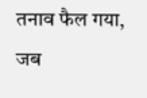तनाव फैल गया, जब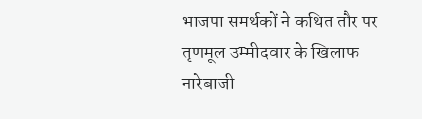भाजपा समर्थकों ने कथित तौर पर तृणमूल उम्मीदवार के खिलाफ नारेबाजी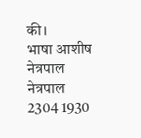की।
भाषा आशीष नेत्रपाल
नेत्रपाल
2304 1930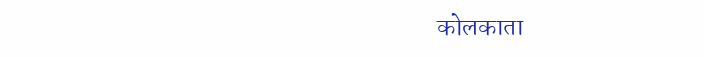कोलकाता